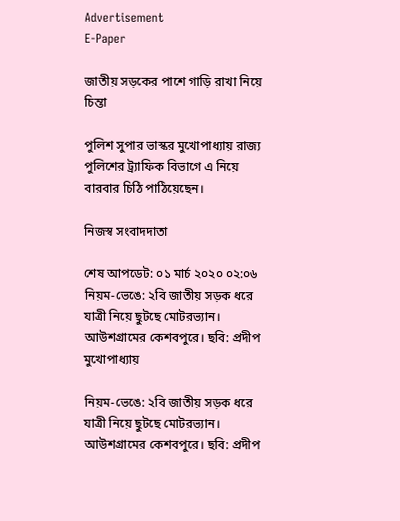Advertisement
E-Paper

জাতীয় সড়কের পাশে গাড়ি রাখা নিয়ে চিন্তা

পুলিশ সুপার ভাস্কর মুখোপাধ্যায় রাজ্য পুলিশের ট্র্যাফিক বিভাগে এ নিয়ে বারবার চিঠি পাঠিয়েছেন।

নিজস্ব সংবাদদাতা

শেষ আপডেট: ০১ মার্চ ২০২০ ০২:০৬
নিয়ম-ভেঙে: ২বি জাতীয় সড়ক ধরে যাত্রী নিয়ে ছুটছে মোটরভ্যান। আউশগ্রামের কেশবপুরে। ছবি: প্রদীপ মুখোপাধ্যায়

নিয়ম-ভেঙে: ২বি জাতীয় সড়ক ধরে যাত্রী নিয়ে ছুটছে মোটরভ্যান। আউশগ্রামের কেশবপুরে। ছবি: প্রদীপ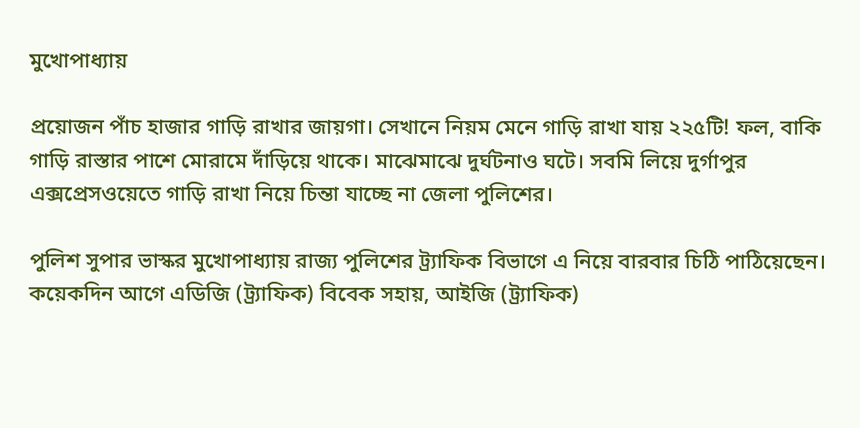মুখোপাধ্যায়

প্রয়োজন পাঁচ হাজার গাড়ি রাখার জায়গা। সেখানে নিয়ম মেনে গাড়ি রাখা যায় ২২৫টি! ফল, বাকি গাড়ি রাস্তার পাশে মোরামে দাঁড়িয়ে থাকে। মাঝেমাঝে দুর্ঘটনাও ঘটে। সবমি লিয়ে দুর্গাপুর এক্সপ্রেসওয়েতে গাড়ি রাখা নিয়ে চিন্তা যাচ্ছে না জেলা পুলিশের।

পুলিশ সুপার ভাস্কর মুখোপাধ্যায় রাজ্য পুলিশের ট্র্যাফিক বিভাগে এ নিয়ে বারবার চিঠি পাঠিয়েছেন। কয়েকদিন আগে এডিজি (ট্র্যাফিক) বিবেক সহায়, আইজি (ট্র্যাফিক)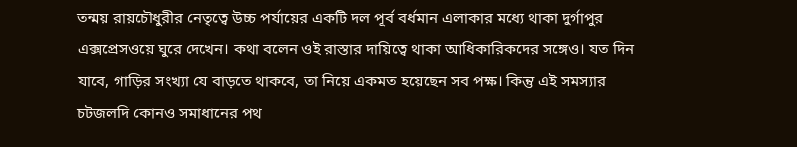তন্ময় রায়চৌধুরীর নেতৃত্বে উচ্চ পর্যায়ের একটি দল পূর্ব বর্ধমান এলাকার মধ্যে থাকা দুর্গাপুর এক্সপ্রেসওয়ে ঘুরে দেখেন। কথা বলেন ওই রাস্তার দায়িত্বে থাকা আধিকারিকদের সঙ্গেও। যত দিন যাবে, গাড়ির সংখ্যা যে বাড়তে থাকবে, তা নিয়ে একমত হয়েছেন সব পক্ষ। কিন্তু এই সমস্যার চটজলদি কোনও সমাধানের পথ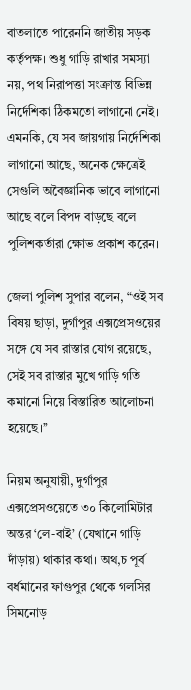বাতলাতে পারেননি জাতীয় সড়ক কর্তৃপক্ষ। শুধু গাড়ি রাখার সমস্যা নয়, পথ নিরাপত্তা সংক্রান্ত বিভিন্ন নির্দেশিকা ঠিকমতো লাগানো নেই। এমনকি, যে সব জায়গায় নির্দেশিকা লাগানো আছে, অনেক ক্ষেত্রেই সেগুলি অবৈজ্ঞানিক ভাবে লাগানো আছে বলে বিপদ বাড়ছে বলে পুলিশকর্তারা ক্ষোভ প্রকাশ করেন।

জেলা পুলিশ সুপার বলেন, “ওই সব বিষয় ছাড়া, দুর্গাপুর এক্সপ্রেসওয়ের সঙ্গে যে সব রাস্তার যোগ রয়েছে, সেই সব রাস্তার মুখে গাড়ি গতি কমানো নিয়ে বিস্তারিত আলোচনা হয়েছে।’’

নিয়ম অনুযায়ী, দুর্গাপুর এক্সপ্রেসওয়েতে ৩০ কিলোমিটার অন্তর ‘লে-বাই’ (যেখানে গাড়ি দাঁড়ায়) থাকার কথা। অথ,চ পূর্ব বর্ধমানের ফাগুপুর থেকে গলসির সিমনোড়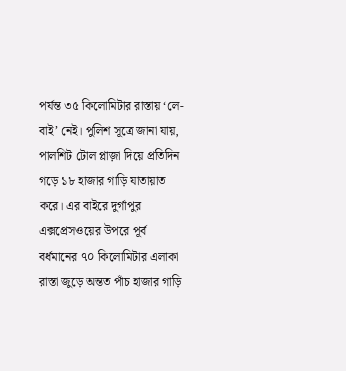পর্যন্ত ৩৫ কিলোমিটার রাস্তায় ‘লে-বাই’ নেই। পুলিশ সূত্রে জানা যায়, পালশিট টোল প্লাজ়া দিয়ে প্রতিদিন গড়ে ১৮ হাজার গাড়ি যাতায়াত করে। এর বাইরে দুর্গাপুর এক্সপ্রেসওয়ের উপরে পূর্ব বর্ধমানের ৭০ কিলোমিটার এলাকা রাস্তা জুড়ে অন্তত পাঁচ হাজার গাড়ি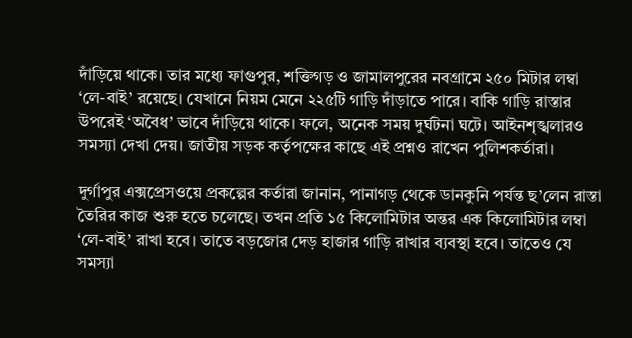দাঁড়িয়ে থাকে। তার মধ্যে ফাগুপুর, শক্তিগড় ও জামালপুরের নবগ্রামে ২৫০ মিটার লম্বা ‘লে-বাই’ রয়েছে। যেখানে নিয়ম মেনে ২২৫টি গাড়ি দাঁড়াতে পারে। বাকি গাড়ি রাস্তার উপরেই ‘অবৈধ’ ভাবে দাঁড়িয়ে থাকে। ফলে, অনেক সময় দুর্ঘটনা ঘটে। আইনশৃঙ্খলারও সমস্যা দেখা দেয়। জাতীয় সড়ক কর্তৃপক্ষের কাছে এই প্রশ্নও রাখেন পুলিশকর্তারা।

দুর্গাপুর এক্সপ্রেসওয়ে প্রকল্পের কর্তারা জানান, পানাগড় থেকে ডানকুনি পর্যন্ত ছ’লেন রাস্তা তৈরির কাজ শুরু হতে চলেছে। তখন প্রতি ১৫ কিলোমিটার অন্তর এক কিলোমিটার লম্বা ‘লে-বাই’ রাখা হবে। তাতে বড়জোর দেড় হাজার গাড়ি রাখার ব্যবস্থা হবে। তাতেও যে সমস্যা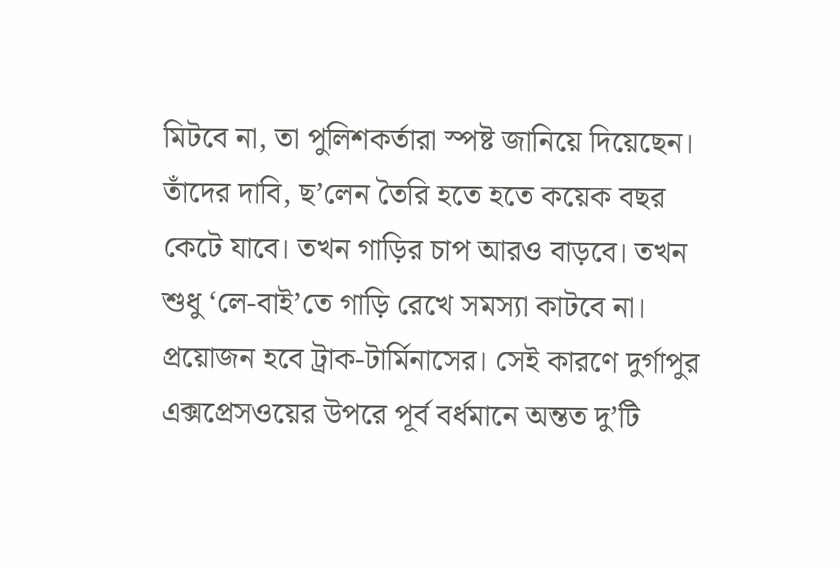মিটবে না, তা পুলিশকর্তারা স্পষ্ট জানিয়ে দিয়েছেন। তাঁদের দাবি, ছ’লেন তৈরি হতে হতে কয়েক বছর কেটে যাবে। তখন গাড়ির চাপ আরও বাড়বে। তখন শুধু ‘লে-বাই’তে গাড়ি রেখে সমস্যা কাটবে না। প্রয়োজন হবে ট্রাক-টার্মিনাসের। সেই কারণে দুর্গাপুর এক্সপ্রেসওয়ের উপরে পূর্ব বর্ধমানে অন্তত দু’টি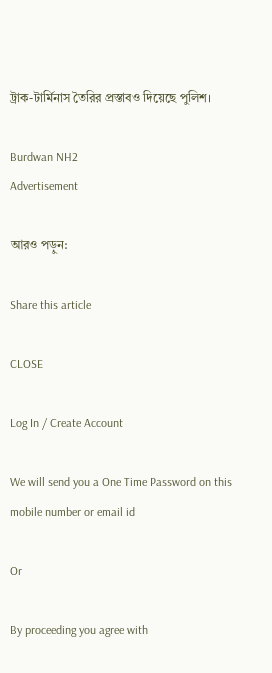ট্রাক-টার্মিনাস তৈরির প্রস্তাবও দিয়েছে পুলিশ।

Burdwan NH2
Advertisement

আরও পড়ুন:

Share this article

CLOSE

Log In / Create Account

We will send you a One Time Password on this mobile number or email id

Or

By proceeding you agree with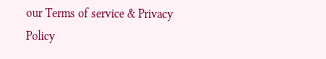our Terms of service & Privacy Policy